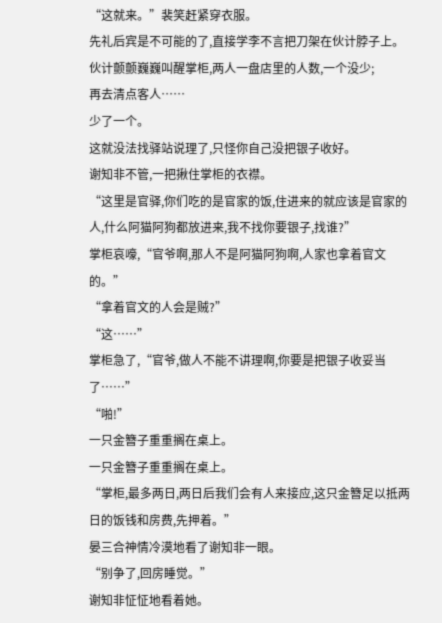“这就来。”裴笑赶紧穿衣服。
先礼后宾是不可能的了,直接学李不言把刀架在伙计脖子上。
伙计颤颤巍巍叫醒掌柜,两人一盘店里的人数,一个没少;
再去清点客人……
少了一个。
这就没法找驿站说理了,只怪你自己没把银子收好。
谢知非不管,一把揪住掌柜的衣襟。
“这里是官驿,你们吃的是官家的饭,住进来的就应该是官家的人,什么阿猫阿狗都放进来,我不找你要银子,找谁?”
掌柜哀嚎,“官爷啊,那人不是阿猫阿狗啊,人家也拿着官文的。”
“拿着官文的人会是贼?”
“这……”
掌柜急了,“官爷,做人不能不讲理啊,你要是把银子收妥当了……”
“啪!”
一只金簪子重重搁在桌上。
一只金簪子重重搁在桌上。
“掌柜,最多两日,两日后我们会有人来接应,这只金簪足以抵两日的饭钱和房费,先押着。”
晏三合神情冷漠地看了谢知非一眼。
“别争了,回房睡觉。”
谢知非怔怔地看着她。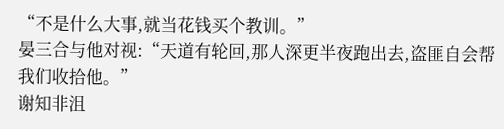“不是什么大事,就当花钱买个教训。”
晏三合与他对视:“天道有轮回,那人深更半夜跑出去,盗匪自会帮我们收拾他。”
谢知非沮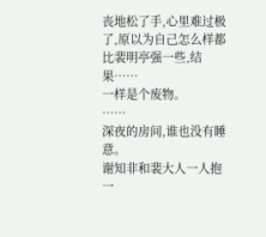丧地松了手,心里难过极了,原以为自己怎么样都比裴明亭强一些,结果……
一样是个废物。
……
深夜的房间,谁也没有睡意。
谢知非和裴大人一人抱一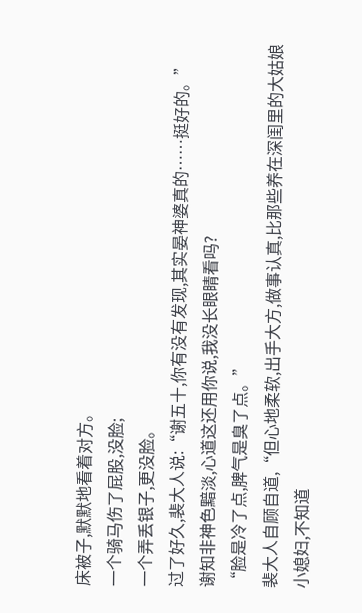床被子,默默地看着对方。
一个骑马伤了屁股,没脸;
一个弄丢银子,更没脸。
过了好久,裴大人说:“谢五十,你有没有发现,其实晏神婆真的……挺好的。”
谢知非神色黯淡,心道这还用你说,我没长眼睛看吗?
“脸是冷了点,脾气是臭了点。”
裴大人自顾自道,“但心地柔软,出手大方,做事认真,比那些养在深闺里的大姑娘小媳妇,不知道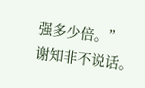强多少倍。”
谢知非不说话。